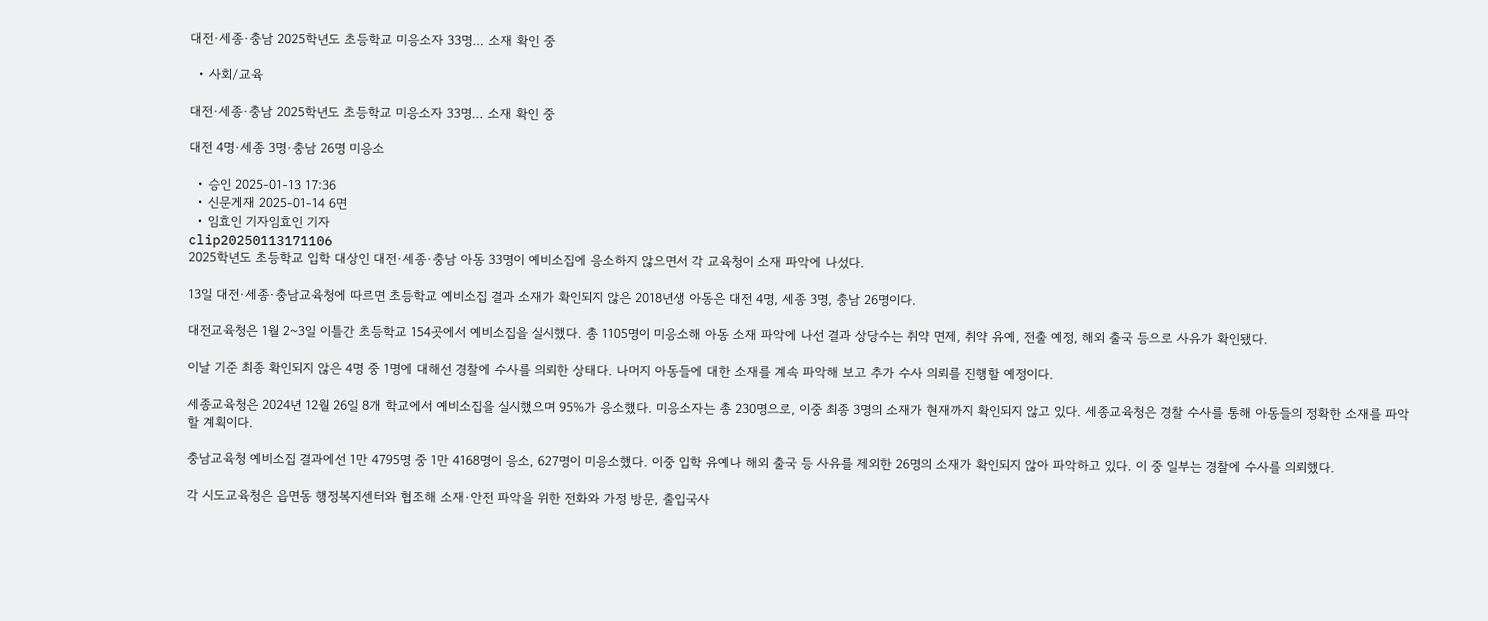대전·세종·충남 2025학년도 초등학교 미응소자 33명… 소재 확인 중

  • 사회/교육

대전·세종·충남 2025학년도 초등학교 미응소자 33명… 소재 확인 중

대전 4명·세종 3명·충남 26명 미응소

  • 승인 2025-01-13 17:36
  • 신문게재 2025-01-14 6면
  • 임효인 기자임효인 기자
clip20250113171106
2025학년도 초등학교 입학 대상인 대전·세종·충남 아동 33명이 예비소집에 응소하지 않으면서 각 교육청이 소재 파악에 나섰다.

13일 대전·세종·충남교육청에 따르면 초등학교 예비소집 결과 소재가 확인되지 않은 2018년생 아동은 대전 4명, 세종 3명, 충남 26명이다.

대전교육청은 1월 2~3일 이틀간 초등학교 154곳에서 예비소집을 실시했다. 총 1105명이 미응소해 아동 소재 파악에 나선 결과 상당수는 취약 면제, 취약 유예, 전출 예정, 해외 출국 등으로 사유가 확인됐다.

이날 기준 최종 확인되지 않은 4명 중 1명에 대해선 경찰에 수사를 의뢰한 상태다. 나머지 아동들에 대한 소재를 계속 파악해 보고 추가 수사 의뢰를 진행할 예정이다.

세종교육청은 2024년 12월 26일 8개 학교에서 예비소집을 실시했으며 95%가 응소했다. 미응소자는 총 230명으로, 이중 최종 3명의 소재가 현재까지 확인되지 않고 있다. 세종교육청은 경찰 수사를 통해 아동들의 정확한 소재를 파악할 계획이다.

충남교육청 예비소집 결과에선 1만 4795명 중 1만 4168명이 응소, 627명이 미응소했다. 이중 입학 유예나 해외 출국 등 사유를 제외한 26명의 소재가 확인되지 않아 파악하고 있다. 이 중 일부는 경찰에 수사를 의뢰했다.

각 시도교육청은 읍면동 행정복지센터와 협조해 소재·안전 파악을 위한 전화와 가정 방문, 출입국사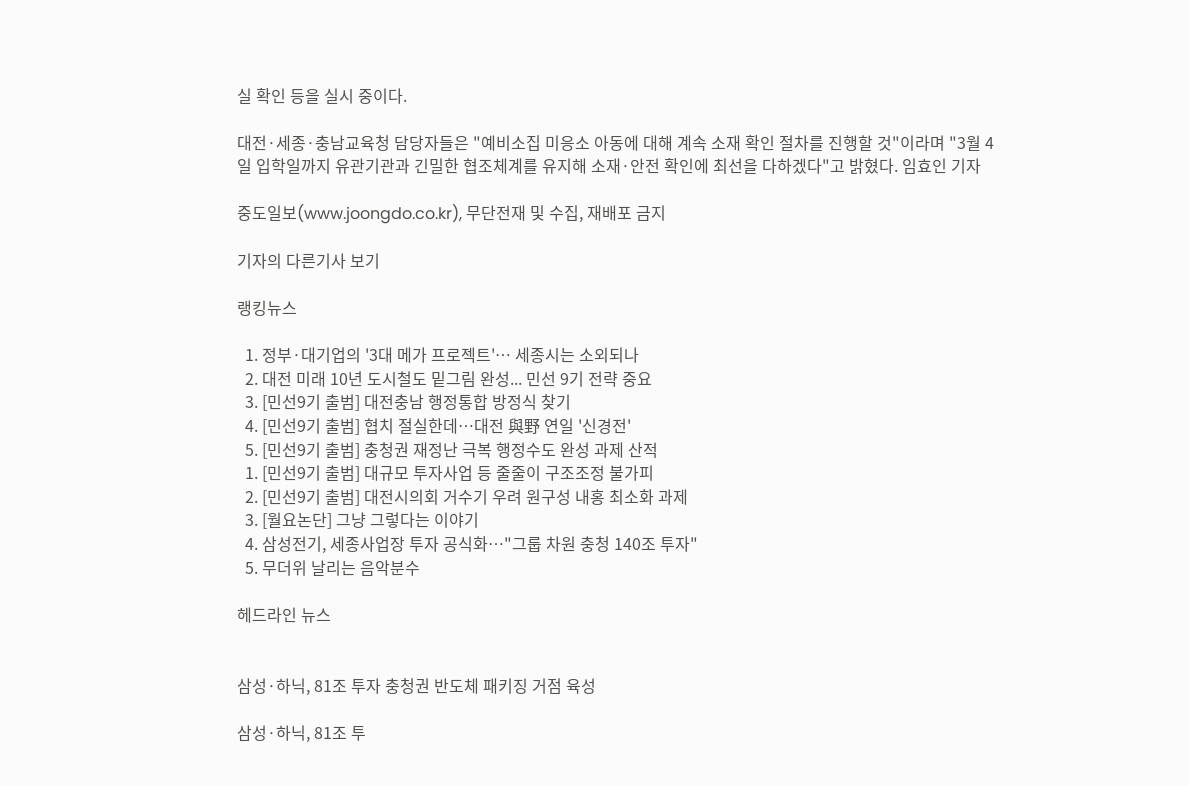실 확인 등을 실시 중이다.

대전·세종·충남교육청 담당자들은 "예비소집 미응소 아동에 대해 계속 소재 확인 절차를 진행할 것"이라며 "3월 4일 입학일까지 유관기관과 긴밀한 협조체계를 유지해 소재·안전 확인에 최선을 다하겠다"고 밝혔다. 임효인 기자

중도일보(www.joongdo.co.kr), 무단전재 및 수집, 재배포 금지

기자의 다른기사 보기

랭킹뉴스

  1. 정부·대기업의 '3대 메가 프로젝트'… 세종시는 소외되나
  2. 대전 미래 10년 도시철도 밑그림 완성... 민선 9기 전략 중요
  3. [민선9기 출범] 대전충남 행정통합 방정식 찾기
  4. [민선9기 출범] 협치 절실한데…대전 與野 연일 '신경전'
  5. [민선9기 출범] 충청권 재정난 극복 행정수도 완성 과제 산적
  1. [민선9기 출범] 대규모 투자사업 등 줄줄이 구조조정 불가피
  2. [민선9기 출범] 대전시의회 거수기 우려 원구성 내홍 최소화 과제
  3. [월요논단] 그냥 그렇다는 이야기
  4. 삼성전기, 세종사업장 투자 공식화…"그룹 차원 충청 140조 투자"
  5. 무더위 날리는 음악분수

헤드라인 뉴스


삼성·하닉, 81조 투자 충청권 반도체 패키징 거점 육성

삼성·하닉, 81조 투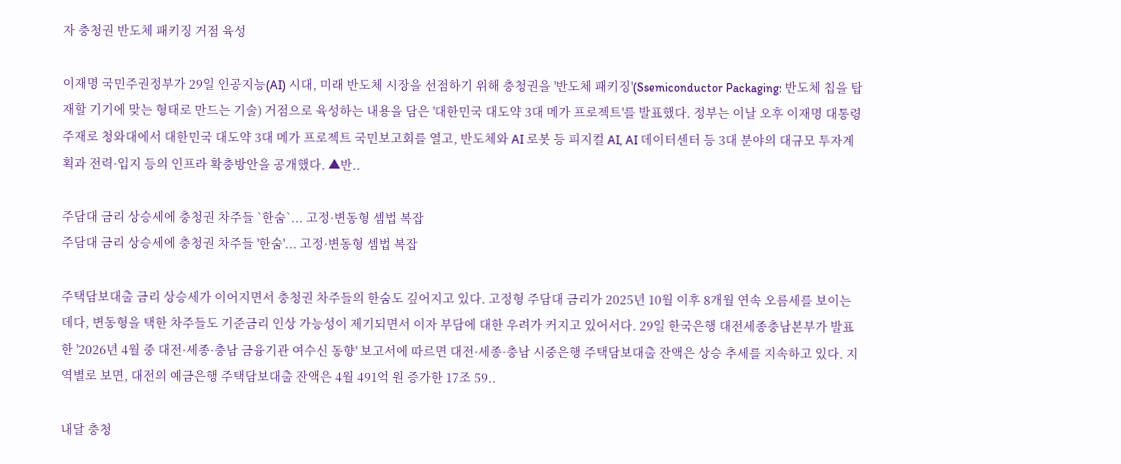자 충청권 반도체 패키징 거점 육성

이재명 국민주권정부가 29일 인공지능(AI) 시대, 미래 반도체 시장을 선점하기 위해 충청권을 '반도체 패키징'(Ssemiconductor Packaging: 반도체 칩을 탑재할 기기에 맞는 형태로 만드는 기술) 거점으로 육성하는 내용을 담은 '대한민국 대도약 3대 메가 프로젝트'를 발표했다. 정부는 이날 오후 이재명 대통령 주재로 청와대에서 대한민국 대도약 3대 메가 프로젝트 국민보고회를 열고, 반도체와 AI 로봇 등 피지컬 AI, AI 데이터센터 등 3대 분야의 대규모 투자계획과 전력·입지 등의 인프라 확충방안을 공개했다. ▲반..

주담대 금리 상승세에 충청권 차주들 `한숨`... 고정·변동형 셈법 복잡
주담대 금리 상승세에 충청권 차주들 '한숨'... 고정·변동형 셈법 복잡

주택담보대출 금리 상승세가 이어지면서 충청권 차주들의 한숨도 깊어지고 있다. 고정형 주담대 금리가 2025년 10월 이후 8개월 연속 오름세를 보이는 데다, 변동형을 택한 차주들도 기준금리 인상 가능성이 제기되면서 이자 부담에 대한 우려가 커지고 있어서다. 29일 한국은행 대전세종충남본부가 발표한 '2026년 4월 중 대전·세종·충남 금융기관 여수신 동향' 보고서에 따르면 대전·세종·충남 시중은행 주택담보대출 잔액은 상승 추세를 지속하고 있다. 지역별로 보면, 대전의 예금은행 주택담보대출 잔액은 4월 491억 원 증가한 17조 59..

내달 충청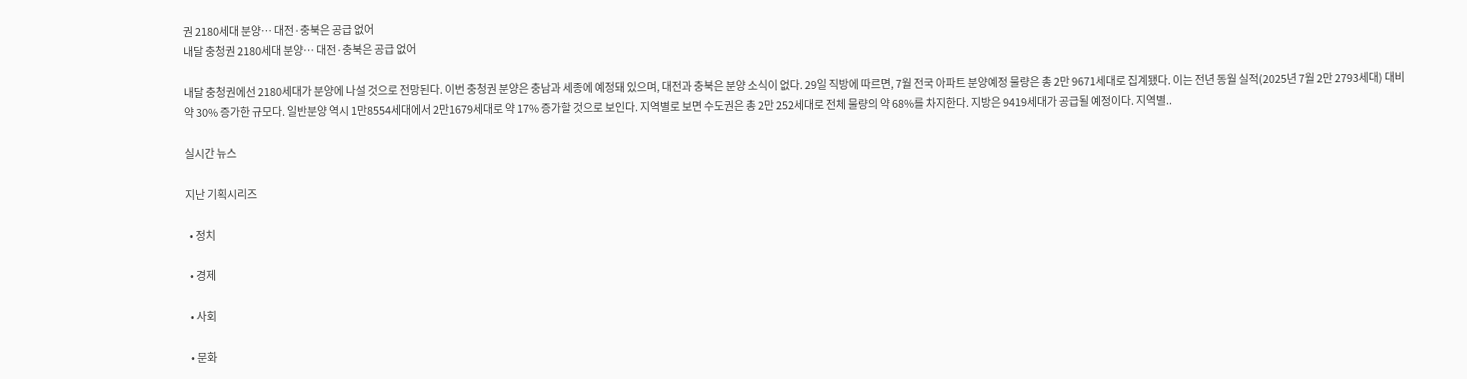권 2180세대 분양… 대전·충북은 공급 없어
내달 충청권 2180세대 분양… 대전·충북은 공급 없어

내달 충청권에선 2180세대가 분양에 나설 것으로 전망된다. 이번 충청권 분양은 충남과 세종에 예정돼 있으며, 대전과 충북은 분양 소식이 없다. 29일 직방에 따르면, 7월 전국 아파트 분양예정 물량은 총 2만 9671세대로 집계됐다. 이는 전년 동월 실적(2025년 7월 2만 2793세대) 대비 약 30% 증가한 규모다. 일반분양 역시 1만8554세대에서 2만1679세대로 약 17% 증가할 것으로 보인다. 지역별로 보면 수도권은 총 2만 252세대로 전체 물량의 약 68%를 차지한다. 지방은 9419세대가 공급될 예정이다. 지역별..

실시간 뉴스

지난 기획시리즈

  • 정치

  • 경제

  • 사회

  • 문화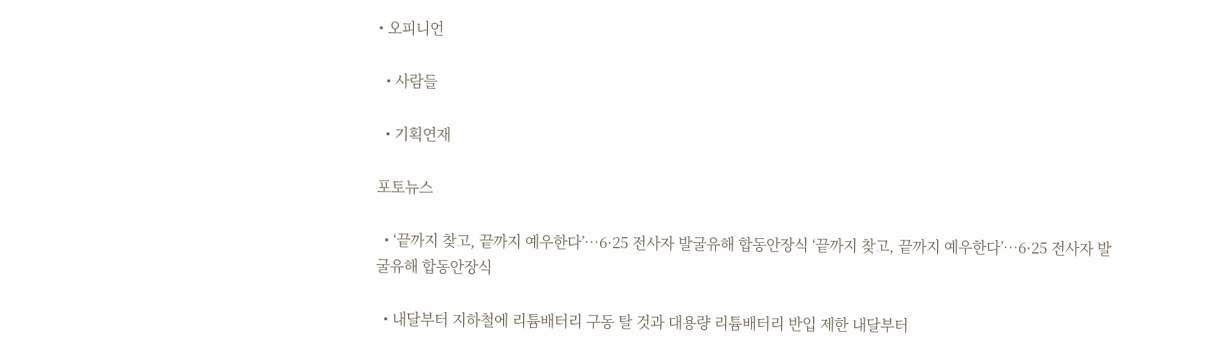• 오피니언

  • 사람들

  • 기획연재

포토뉴스

  • ‘끝까지 찾고, 끝까지 예우한다’…6·25 전사자 발굴유해 합동안장식 ‘끝까지 찾고, 끝까지 예우한다’…6·25 전사자 발굴유해 합동안장식

  • 내달부터 지하철에 리튬배터리 구동 탈 것과 대용량 리튬배터리 반입 제한 내달부터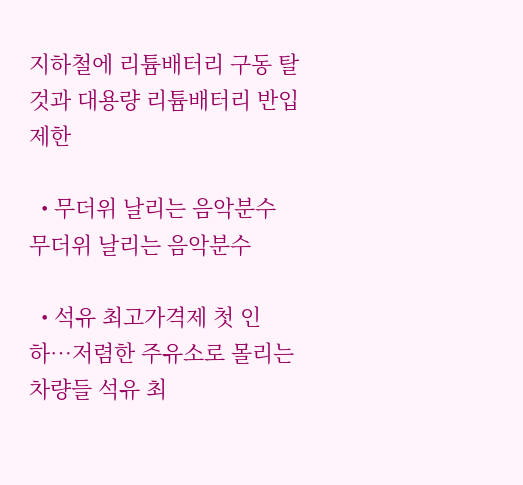지하철에 리튬배터리 구동 탈 것과 대용량 리튬배터리 반입 제한

  • 무더위 날리는 음악분수 무더위 날리는 음악분수

  • 석유 최고가격제 첫 인하…저렴한 주유소로 몰리는 차량들 석유 최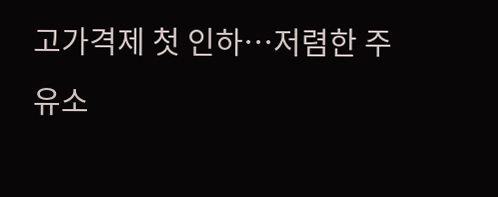고가격제 첫 인하…저렴한 주유소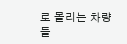로 몰리는 차량들